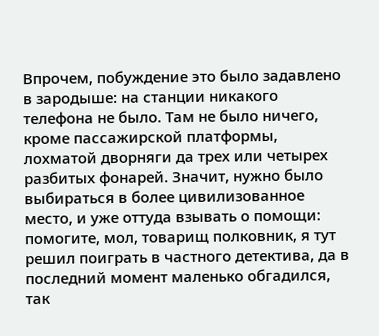Впрочем, побуждение это было задавлено в зародыше: на станции никакого телефона не было. Там не было ничего, кроме пассажирской платформы, лохматой дворняги да трех или четырех разбитых фонарей. Значит, нужно было выбираться в более цивилизованное место, и уже оттуда взывать о помощи: помогите, мол, товарищ полковник, я тут решил поиграть в частного детектива, да в последний момент маленько обгадился, так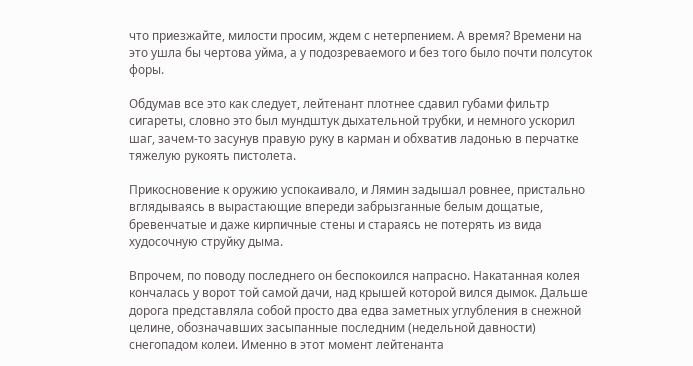что приезжайте, милости просим, ждем с нетерпением. А время? Времени на это ушла бы чертова уйма, а у подозреваемого и без того было почти полсуток форы.

Обдумав все это как следует, лейтенант плотнее сдавил губами фильтр сигареты, словно это был мундштук дыхательной трубки, и немного ускорил шаг, зачем-то засунув правую руку в карман и обхватив ладонью в перчатке тяжелую рукоять пистолета.

Прикосновение к оружию успокаивало, и Лямин задышал ровнее, пристально вглядываясь в вырастающие впереди забрызганные белым дощатые, бревенчатые и даже кирпичные стены и стараясь не потерять из вида худосочную струйку дыма.

Впрочем, по поводу последнего он беспокоился напрасно. Накатанная колея кончалась у ворот той самой дачи, над крышей которой вился дымок. Дальше дорога представляла собой просто два едва заметных углубления в снежной целине, обозначавших засыпанные последним (недельной давности) снегопадом колеи. Именно в этот момент лейтенанта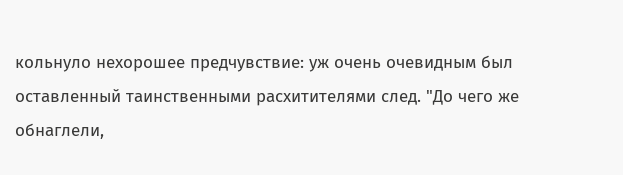кольнуло нехорошее предчувствие: уж очень очевидным был оставленный таинственными расхитителями след. "До чего же обнаглели,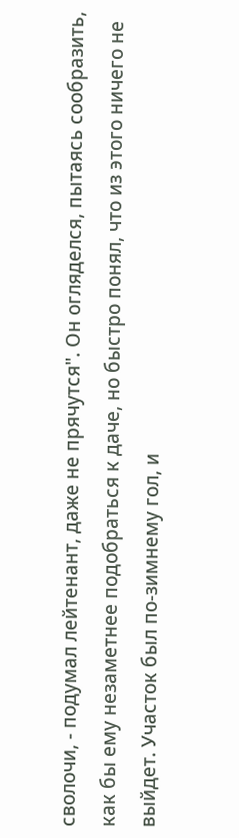сволочи, - подумал лейтенант, даже не прячутся". Он огляделся, пытаясь сообразить, как бы ему незаметнее подобраться к даче, но быстро понял, что из этого ничего не выйдет. Участок был по-зимнему гол, и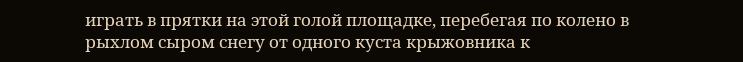играть в прятки на этой голой площадке, перебегая по колено в рыхлом сыром снегу от одного куста крыжовника к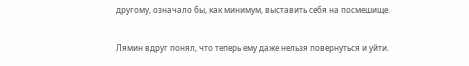другому, означало бы, как минимум, выставить себя на посмешище.

Лямин вдруг понял, что теперь ему даже нельзя повернуться и уйти.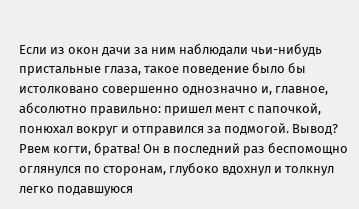Если из окон дачи за ним наблюдали чьи-нибудь пристальные глаза, такое поведение было бы истолковано совершенно однозначно и, главное, абсолютно правильно: пришел мент с папочкой, понюхал вокруг и отправился за подмогой. Вывод? Рвем когти, братва! Он в последний раз беспомощно оглянулся по сторонам, глубоко вдохнул и толкнул легко подавшуюся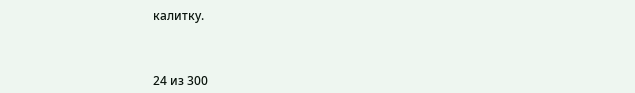калитку.



24 из 300